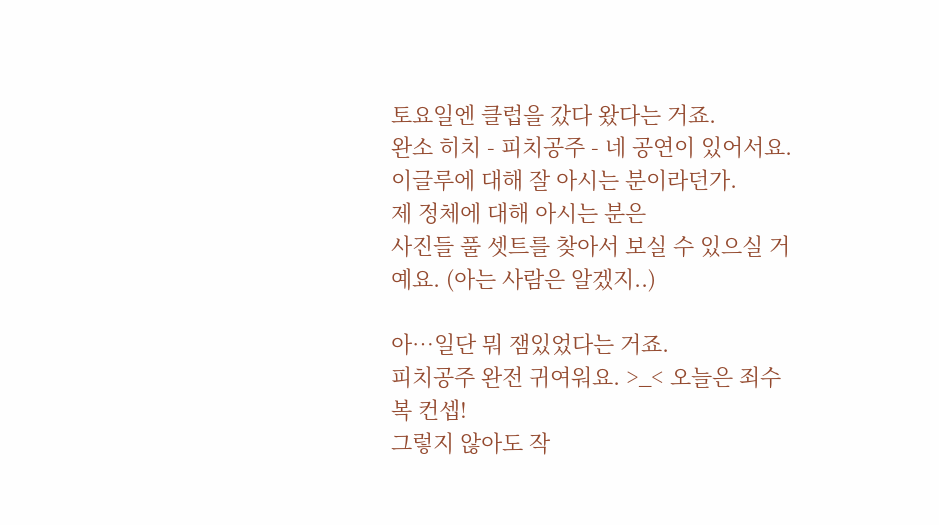토요일엔 클럽을 갔다 왔다는 거죠.
완소 히치 - 피치공주 - 네 공연이 있어서요.
이글루에 대해 잘 아시는 분이라던가.
제 정체에 대해 아시는 분은
사진들 풀 셋트를 찾아서 보실 수 있으실 거예요. (아는 사람은 알겠지..)

아…일단 뭐 잼있었다는 거죠.
피치공주 완전 귀여워요. >_< 오늘은 죄수복 컨셉!
그렇지 않아도 작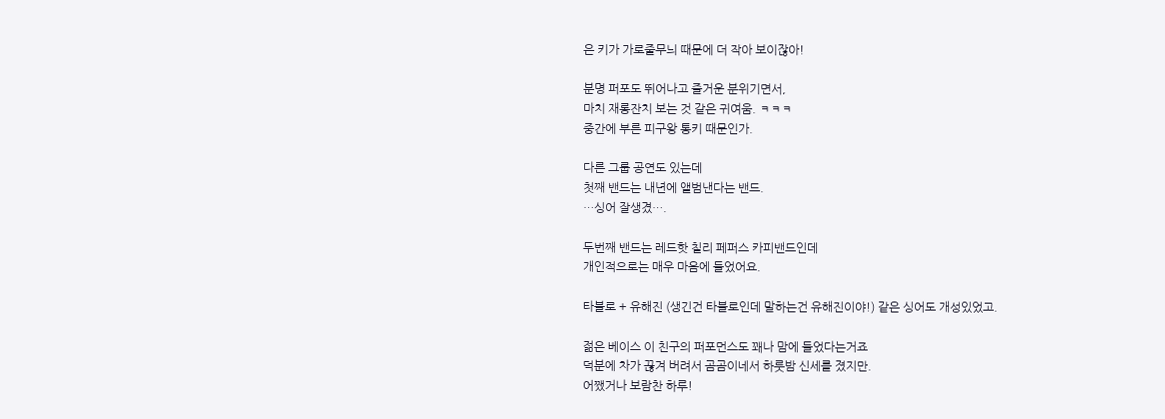은 키가 가로줄무늬 때문에 더 작아 보이잖아!

분명 퍼포도 뛰어나고 즐거운 분위기면서,
마치 재롱잔치 보는 것 같은 귀여움. ㅋㅋㅋ
중간에 부른 피구왕 통키 때문인가.

다른 그룹 공연도 있는데
첫째 밴드는 내년에 앨범낸다는 밴드.
…싱어 잘생겼….

두번째 밴드는 레드핫 칠리 페퍼스 카피밴드인데
개인적으로는 매우 마음에 들었어요.

타블로 + 유해진 (생긴건 타블로인데 말하는건 유해진이야!) 같은 싱어도 개성있었고.

젊은 베이스 이 친구의 퍼포먼스도 꽤나 맘에 들었다는거죠
덕분에 차가 끊겨 버려서 곰곰이네서 하룻밤 신세를 졌지만.
어쨌거나 보람찬 하루!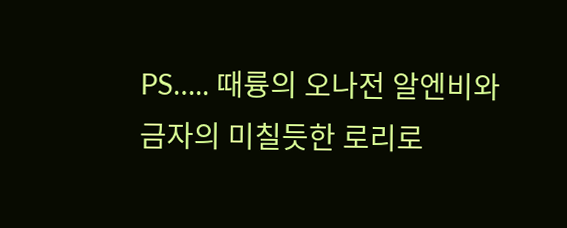PS….. 때륭의 오나전 알엔비와
금자의 미칠듯한 로리로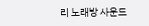리 노래방 사운드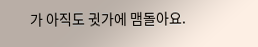가 아직도 귓가에 맴돌아요.